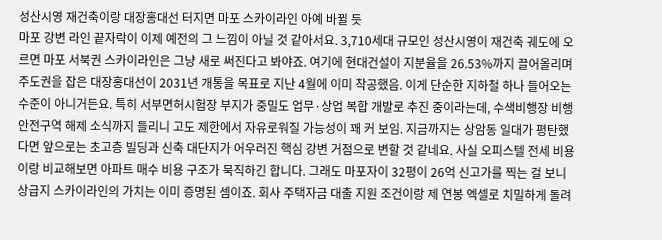성산시영 재건축이랑 대장홍대선 터지면 마포 스카이라인 아예 바뀔 듯
마포 강변 라인 끝자락이 이제 예전의 그 느낌이 아닐 것 같아서요. 3,710세대 규모인 성산시영이 재건축 궤도에 오르면 마포 서북권 스카이라인은 그냥 새로 써진다고 봐야죠. 여기에 현대건설이 지분율을 26.53%까지 끌어올리며 주도권을 잡은 대장홍대선이 2031년 개통을 목표로 지난 4월에 이미 착공했음. 이게 단순한 지하철 하나 들어오는 수준이 아니거든요. 특히 서부면허시험장 부지가 중밀도 업무·상업 복합 개발로 추진 중이라는데, 수색비행장 비행안전구역 해제 소식까지 들리니 고도 제한에서 자유로워질 가능성이 꽤 커 보임. 지금까지는 상암동 일대가 평탄했다면 앞으로는 초고층 빌딩과 신축 대단지가 어우러진 핵심 강변 거점으로 변할 것 같네요. 사실 오피스텔 전세 비용이랑 비교해보면 아파트 매수 비용 구조가 묵직하긴 합니다. 그래도 마포자이 32평이 26억 신고가를 찍는 걸 보니 상급지 스카이라인의 가치는 이미 증명된 셈이죠. 회사 주택자금 대출 지원 조건이랑 제 연봉 엑셀로 치밀하게 돌려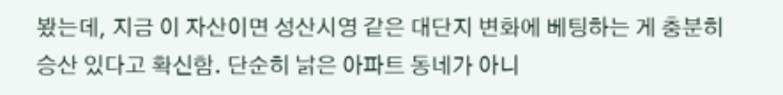봤는데, 지금 이 자산이면 성산시영 같은 대단지 변화에 베팅하는 게 충분히 승산 있다고 확신함. 단순히 낡은 아파트 동네가 아니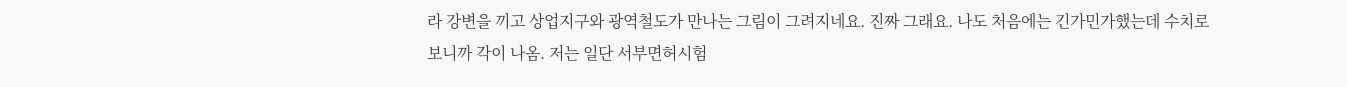라 강변을 끼고 상업지구와 광역철도가 만나는 그림이 그려지네요. 진짜 그래요. 나도 처음에는 긴가민가했는데 수치로 보니까 각이 나옴. 저는 일단 서부면허시험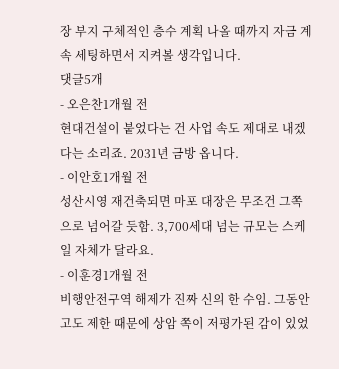장 부지 구체적인 층수 계획 나올 때까지 자금 계속 세팅하면서 지켜볼 생각입니다.
댓글5개
- 오은찬1개월 전
현대건설이 붙었다는 건 사업 속도 제대로 내겠다는 소리죠. 2031년 금방 옵니다.
- 이안호1개월 전
성산시영 재건축되면 마포 대장은 무조건 그쪽으로 넘어갈 듯함. 3,700세대 넘는 규모는 스케일 자체가 달라요.
- 이훈경1개월 전
비행안전구역 해제가 진짜 신의 한 수임. 그동안 고도 제한 때문에 상암 쪽이 저평가된 감이 있었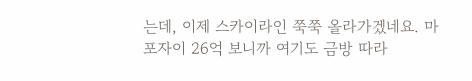는데, 이제 스카이라인 쭉쭉 올라가겠네요. 마포자이 26억 보니까 여기도 금방 따라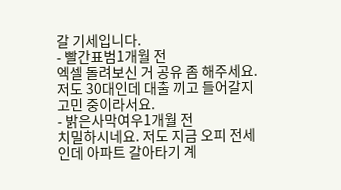갈 기세입니다.
- 빨간표범1개월 전
엑셀 돌려보신 거 공유 좀 해주세요. 저도 30대인데 대출 끼고 들어갈지 고민 중이라서요.
- 밝은사막여우1개월 전
치밀하시네요. 저도 지금 오피 전세인데 아파트 갈아타기 계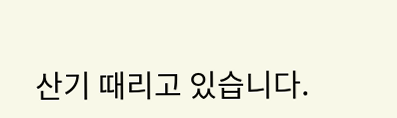산기 때리고 있습니다.